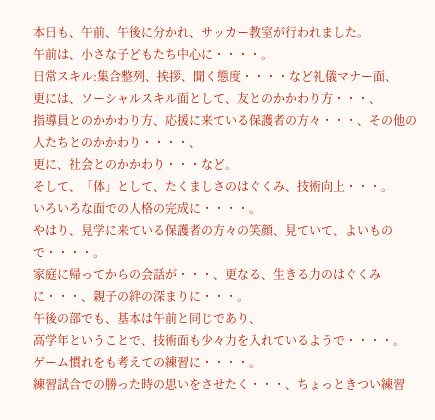本日も、午前、午後に分かれ、サッカー教室が行われました。
午前は、小さな子どもたち中心に・・・・。
日常スキル:集合整列、挨拶、聞く態度・・・・など礼儀マナー面、
更には、ソーシャルスキル面として、友とのかかわり方・・・、
指導員とのかかわり方、応援に来ている保護者の方々・・・、その他の人たちとのかかわり・・・・、
更に、社会とのかかわり・・・など。
そして、「体」として、たくましさのはぐくみ、技術向上・・・。
いろいろな面での人格の完成に・・・・。
やはり、見学に来ている保護者の方々の笑顔、見ていて、よいもので・・・・。
家庭に帰ってからの会話が・・・、更なる、生きる力のはぐくみに・・・、親子の絆の深まりに・・・。
午後の部でも、基本は午前と同じであり、
高学年ということで、技術面も少々力を入れているようで・・・・。
ゲーム慣れをも考えての練習に・・・・。
練習試合での勝った時の思いをさせたく・・・、ちょっときつい練習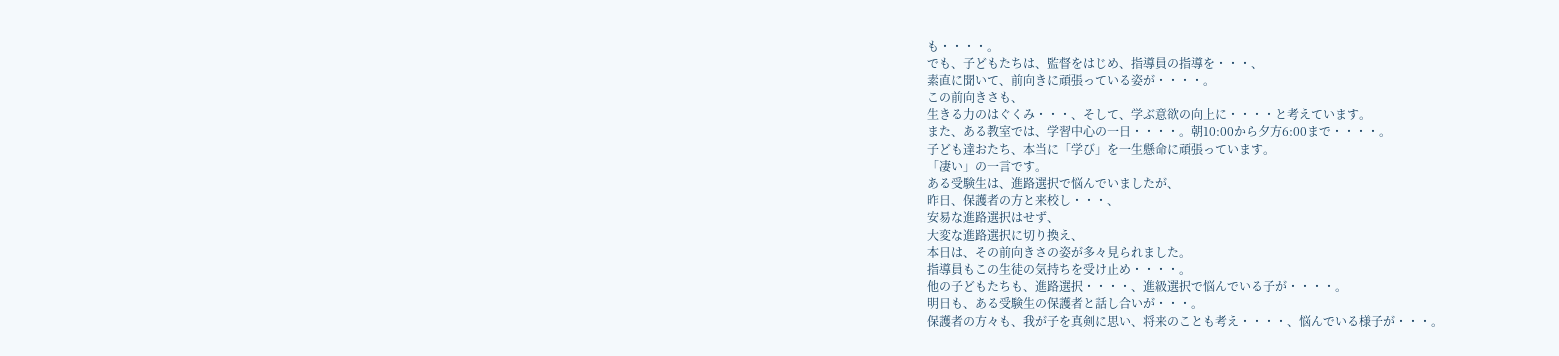も・・・・。
でも、子どもたちは、監督をはじめ、指導員の指導を・・・、
素直に聞いて、前向きに頑張っている姿が・・・・。
この前向きさも、
生きる力のはぐくみ・・・、そして、学ぶ意欲の向上に・・・・と考えています。
また、ある教室では、学習中心の一日・・・・。朝10:00から夕方6:00まで・・・・。
子ども達おたち、本当に「学び」を一生懸命に頑張っています。
「凄い」の一言です。
ある受験生は、進路選択で悩んでいましたが、
昨日、保護者の方と来校し・・・、
安易な進路選択はせず、
大変な進路選択に切り換え、
本日は、その前向きさの姿が多々見られました。
指導員もこの生徒の気持ちを受け止め・・・・。
他の子どもたちも、進路選択・・・・、進級選択で悩んでいる子が・・・・。
明日も、ある受験生の保護者と話し合いが・・・。
保護者の方々も、我が子を真剣に思い、将来のことも考え・・・・、悩んでいる様子が・・・。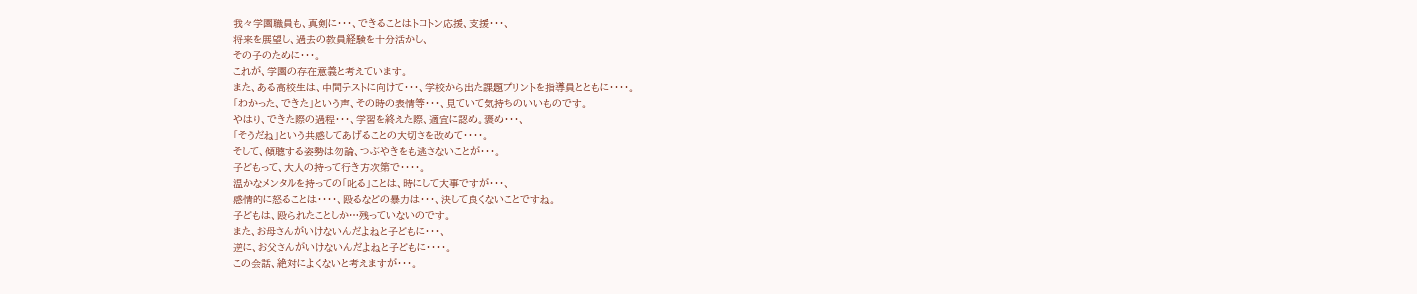我々学園職員も、真剣に・・・、できることはトコトン応援、支援・・・、
将来を展望し、過去の教員経験を十分活かし、
その子のために・・・。
これが、学園の存在意義と考えています。
また、ある高校生は、中間テストに向けて・・・、学校から出た課題プリントを指導員とともに・・・・。
「わかった、できた」という声、その時の表情等・・・、見ていて気持ちのいいものです。
やはり、できた際の過程・・・、学習を終えた際、適宜に認め。褒め・・・、
「そうだね」という共感してあげることの大切さを改めて・・・・。
そして、傾聴する姿勢は勿論、つぶやきをも逃さないことが・・・。
子どもって、大人の持って行き方次第で・・・・。
温かなメンタルを持っての「叱る」ことは、時にして大事ですが・・・、
感情的に怒ることは・・・・、殴るなどの暴力は・・・、決して良くないことですね。
子どもは、殴られたことしか…残っていないのです。
また、お母さんがいけないんだよねと子どもに・・・、
逆に、お父さんがいけないんだよねと子どもに・・・・。
この会話、絶対によくないと考えますが・・・。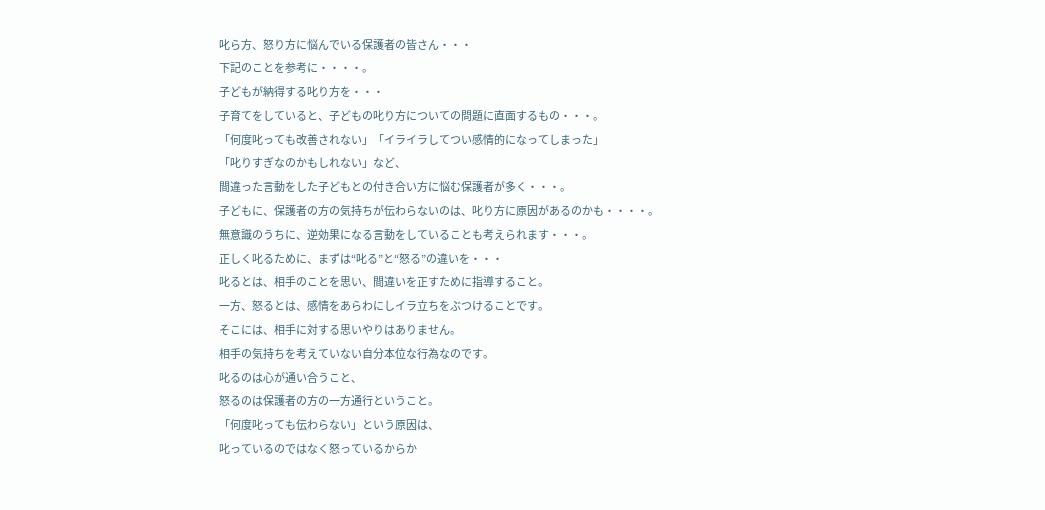叱ら方、怒り方に悩んでいる保護者の皆さん・・・
下記のことを参考に・・・・。
子どもが納得する叱り方を・・・
子育てをしていると、子どもの叱り方についての問題に直面するもの・・・。
「何度叱っても改善されない」「イライラしてつい感情的になってしまった」
「叱りすぎなのかもしれない」など、
間違った言動をした子どもとの付き合い方に悩む保護者が多く・・・。
子どもに、保護者の方の気持ちが伝わらないのは、叱り方に原因があるのかも・・・・。
無意識のうちに、逆効果になる言動をしていることも考えられます・・・。
正しく叱るために、まずは“叱る”と“怒る”の違いを・・・
叱るとは、相手のことを思い、間違いを正すために指導すること。
一方、怒るとは、感情をあらわにしイラ立ちをぶつけることです。
そこには、相手に対する思いやりはありません。
相手の気持ちを考えていない自分本位な行為なのです。
叱るのは心が通い合うこと、
怒るのは保護者の方の一方通行ということ。
「何度叱っても伝わらない」という原因は、
叱っているのではなく怒っているからか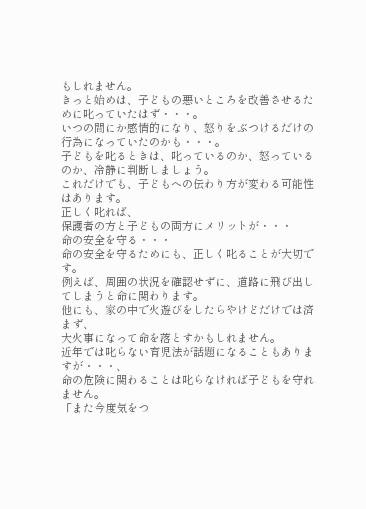もしれません。
きっと始めは、子どもの悪いところを改善させるために叱っていたはず・・・。
いつの間にか感情的になり、怒りをぶつけるだけの行為になっていたのかも・・・。
子どもを叱るときは、叱っているのか、怒っているのか、冷静に判断しましょう。
これだけでも、子どもへの伝わり方が変わる可能性はあります。
正しく叱れば、
保護者の方と子どもの両方にメリットが・・・
命の安全を守る・・・
命の安全を守るためにも、正しく叱ることが大切です。
例えば、周囲の状況を確認せずに、道路に飛び出してしまうと命に関わります。
他にも、家の中で火遊びをしたらやけどだけでは済まず、
大火事になって命を落とすかもしれません。
近年では叱らない育児法が話題になることもありますが・・・、
命の危険に関わることは叱らなければ子どもを守れません。
「また今度気をつ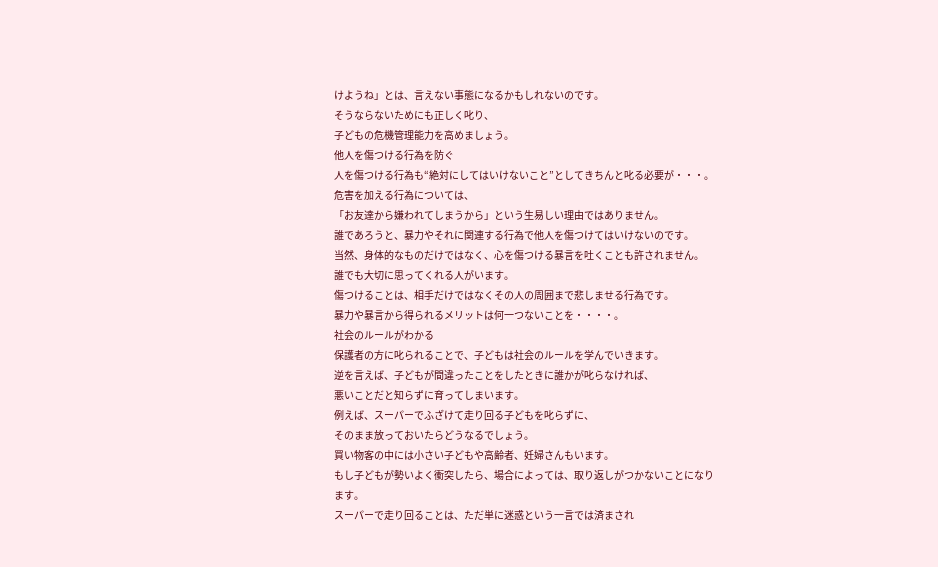けようね」とは、言えない事態になるかもしれないのです。
そうならないためにも正しく叱り、
子どもの危機管理能力を高めましょう。
他人を傷つける行為を防ぐ
人を傷つける行為も“絶対にしてはいけないこと”としてきちんと叱る必要が・・・。
危害を加える行為については、
「お友達から嫌われてしまうから」という生易しい理由ではありません。
誰であろうと、暴力やそれに関連する行為で他人を傷つけてはいけないのです。
当然、身体的なものだけではなく、心を傷つける暴言を吐くことも許されません。
誰でも大切に思ってくれる人がいます。
傷つけることは、相手だけではなくその人の周囲まで悲しませる行為です。
暴力や暴言から得られるメリットは何一つないことを・・・・。
社会のルールがわかる
保護者の方に叱られることで、子どもは社会のルールを学んでいきます。
逆を言えば、子どもが間違ったことをしたときに誰かが叱らなければ、
悪いことだと知らずに育ってしまいます。
例えば、スーパーでふざけて走り回る子どもを叱らずに、
そのまま放っておいたらどうなるでしょう。
買い物客の中には小さい子どもや高齢者、妊婦さんもいます。
もし子どもが勢いよく衝突したら、場合によっては、取り返しがつかないことになります。
スーパーで走り回ることは、ただ単に迷惑という一言では済まされ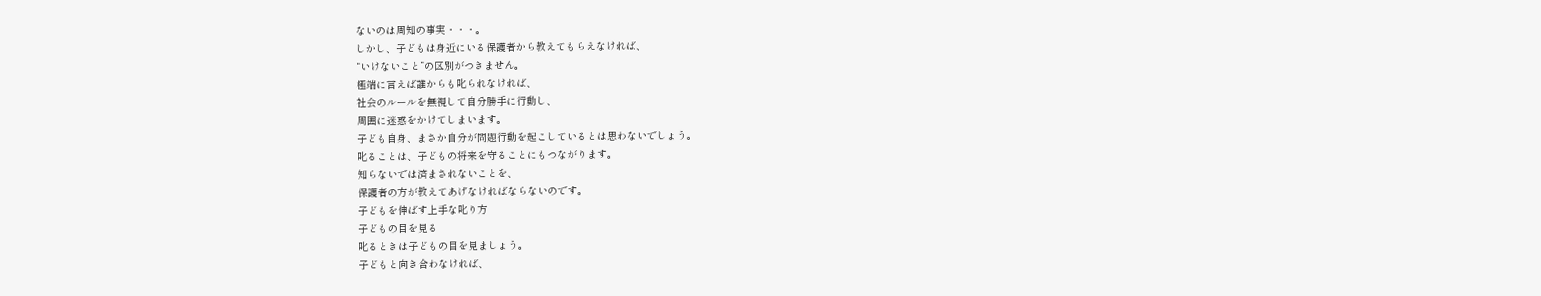ないのは周知の事実・・・。
しかし、子どもは身近にいる保護者から教えてもらえなければ、
“いけないこと”の区別がつきません。
極端に言えば誰からも叱られなければ、
社会のルールを無視して自分勝手に行動し、
周囲に迷惑をかけてしまいます。
子ども自身、まさか自分が問題行動を起こしているとは思わないでしょう。
叱ることは、子どもの将来を守ることにもつながります。
知らないでは済まされないことを、
保護者の方が教えてあげなければならないのです。
子どもを伸ばす上手な叱り方
子どもの目を見る
叱るときは子どもの目を見ましょう。
子どもと向き合わなければ、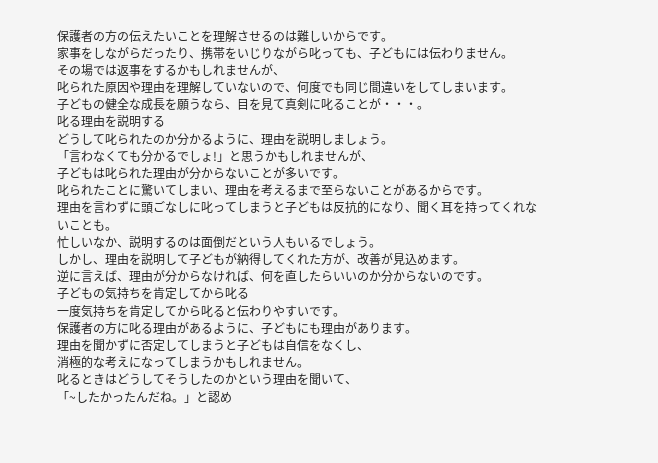保護者の方の伝えたいことを理解させるのは難しいからです。
家事をしながらだったり、携帯をいじりながら叱っても、子どもには伝わりません。
その場では返事をするかもしれませんが、
叱られた原因や理由を理解していないので、何度でも同じ間違いをしてしまいます。
子どもの健全な成長を願うなら、目を見て真剣に叱ることが・・・。
叱る理由を説明する
どうして叱られたのか分かるように、理由を説明しましょう。
「言わなくても分かるでしょ!」と思うかもしれませんが、
子どもは叱られた理由が分からないことが多いです。
叱られたことに驚いてしまい、理由を考えるまで至らないことがあるからです。
理由を言わずに頭ごなしに叱ってしまうと子どもは反抗的になり、聞く耳を持ってくれないことも。
忙しいなか、説明するのは面倒だという人もいるでしょう。
しかし、理由を説明して子どもが納得してくれた方が、改善が見込めます。
逆に言えば、理由が分からなければ、何を直したらいいのか分からないのです。
子どもの気持ちを肯定してから叱る
一度気持ちを肯定してから叱ると伝わりやすいです。
保護者の方に叱る理由があるように、子どもにも理由があります。
理由を聞かずに否定してしまうと子どもは自信をなくし、
消極的な考えになってしまうかもしれません。
叱るときはどうしてそうしたのかという理由を聞いて、
「~したかったんだね。」と認め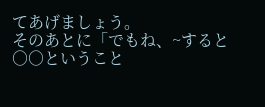てあげましょう。
そのあとに「でもね、~すると○○ということ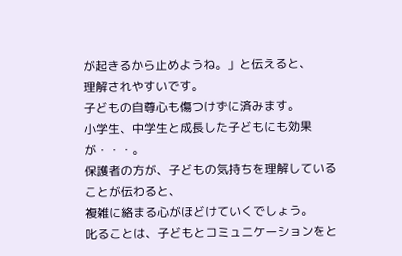が起きるから止めようね。」と伝えると、
理解されやすいです。
子どもの自尊心も傷つけずに済みます。
小学生、中学生と成長した子どもにも効果が・・・。
保護者の方が、子どもの気持ちを理解していることが伝わると、
複雑に絡まる心がほどけていくでしょう。
叱ることは、子どもとコミュニケーションをと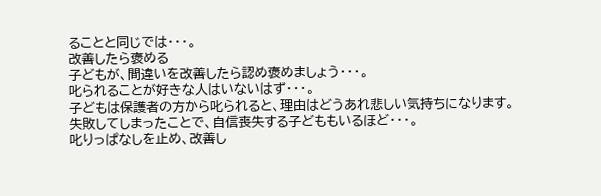ることと同じでは・・・。
改善したら褒める
子どもが、間違いを改善したら認め褒めましょう・・・。
叱られることが好きな人はいないはず・・・。
子どもは保護者の方から叱られると、理由はどうあれ悲しい気持ちになります。
失敗してしまったことで、自信喪失する子どももいるほど・・・。
叱りっぱなしを止め、改善し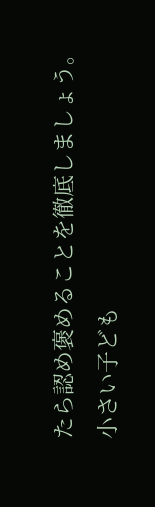たら認め褒めることを徹底しましょう。
小さい子ども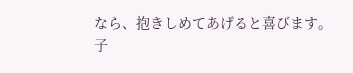なら、抱きしめてあげると喜びます。
子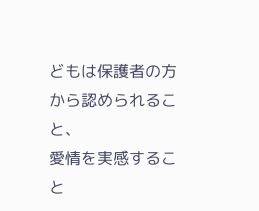どもは保護者の方から認められること、
愛情を実感すること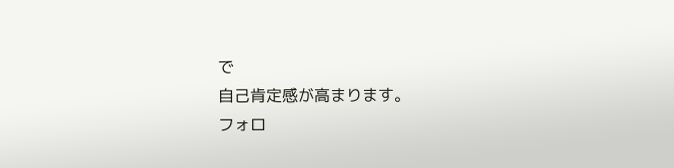で
自己肯定感が高まります。
フォロ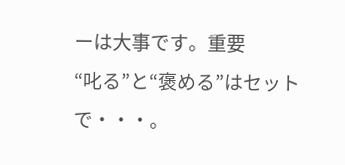ーは大事です。重要
“叱る”と“褒める”はセットで・・・。